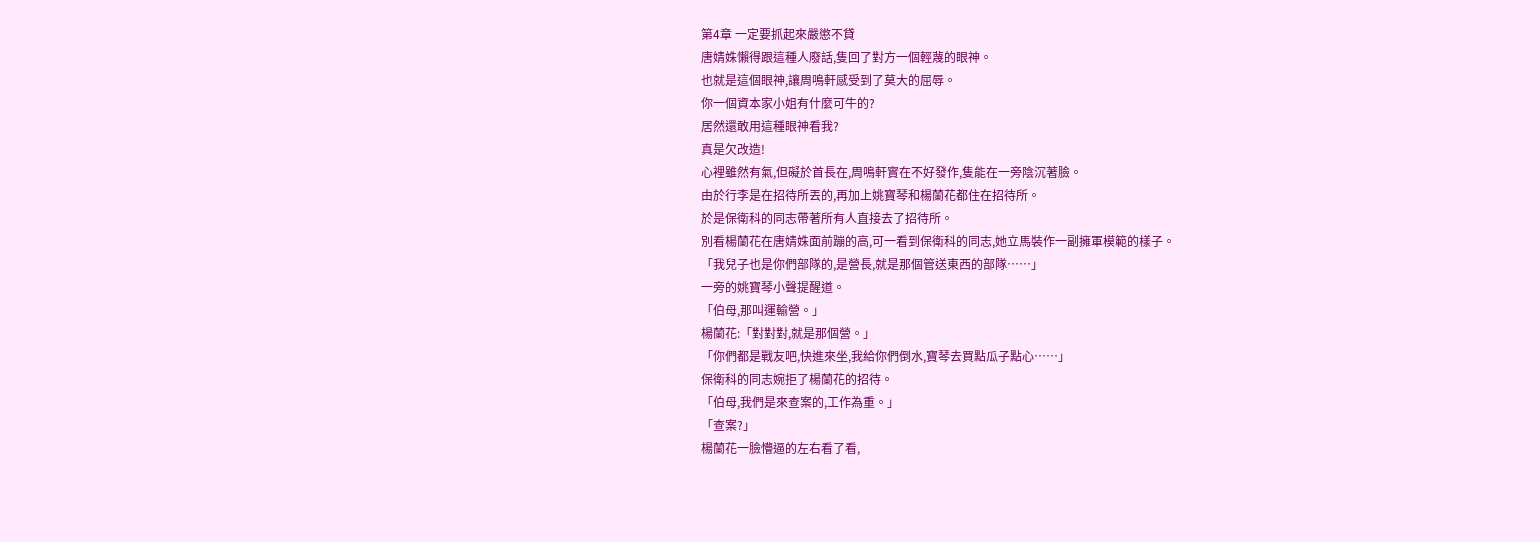第4章 一定要抓起來嚴懲不貸
唐婧姝懶得跟這種人廢話,隻回了對方一個輕蔑的眼神。
也就是這個眼神,讓周鳴軒感受到了莫大的屈辱。
你一個資本家小姐有什麼可牛的?
居然還敢用這種眼神看我?
真是欠改造!
心裡雖然有氣,但礙於首長在,周鳴軒實在不好發作,隻能在一旁陰沉著臉。
由於行李是在招待所丟的,再加上姚寶琴和楊蘭花都住在招待所。
於是保衛科的同志帶著所有人直接去了招待所。
別看楊蘭花在唐婧姝面前蹦的高,可一看到保衛科的同志,她立馬裝作一副擁軍模範的樣子。
「我兒子也是你們部隊的,是營長,就是那個管送東西的部隊……」
一旁的姚寶琴小聲提醒道。
「伯母,那叫運輸營。」
楊蘭花:「對對對,就是那個營。」
「你們都是戰友吧,快進來坐,我給你們倒水,寶琴去買點瓜子點心……」
保衛科的同志婉拒了楊蘭花的招待。
「伯母,我們是來查案的,工作為重。」
「查案?」
楊蘭花一臉懵逼的左右看了看,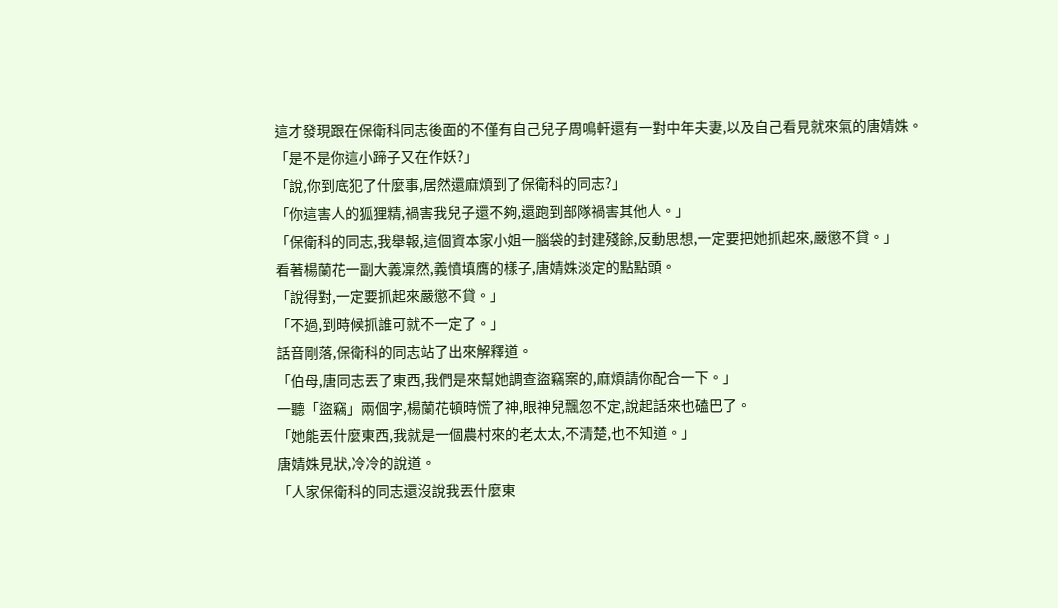這才發現跟在保衛科同志後面的不僅有自己兒子周鳴軒還有一對中年夫妻,以及自己看見就來氣的唐婧姝。
「是不是你這小蹄子又在作妖?」
「說,你到底犯了什麼事,居然還麻煩到了保衛科的同志?」
「你這害人的狐狸精,禍害我兒子還不夠,還跑到部隊禍害其他人。」
「保衛科的同志,我舉報,這個資本家小姐一腦袋的封建殘餘,反動思想,一定要把她抓起來,嚴懲不貸。」
看著楊蘭花一副大義凜然,義憤填膺的樣子,唐婧姝淡定的點點頭。
「說得對,一定要抓起來嚴懲不貸。」
「不過,到時候抓誰可就不一定了。」
話音剛落,保衛科的同志站了出來解釋道。
「伯母,唐同志丟了東西,我們是來幫她調查盜竊案的,麻煩請你配合一下。」
一聽「盜竊」兩個字,楊蘭花頓時慌了神,眼神兒飄忽不定,說起話來也磕巴了。
「她能丟什麼東西,我就是一個農村來的老太太,不清楚,也不知道。」
唐婧姝見狀,冷冷的說道。
「人家保衛科的同志還沒說我丟什麼東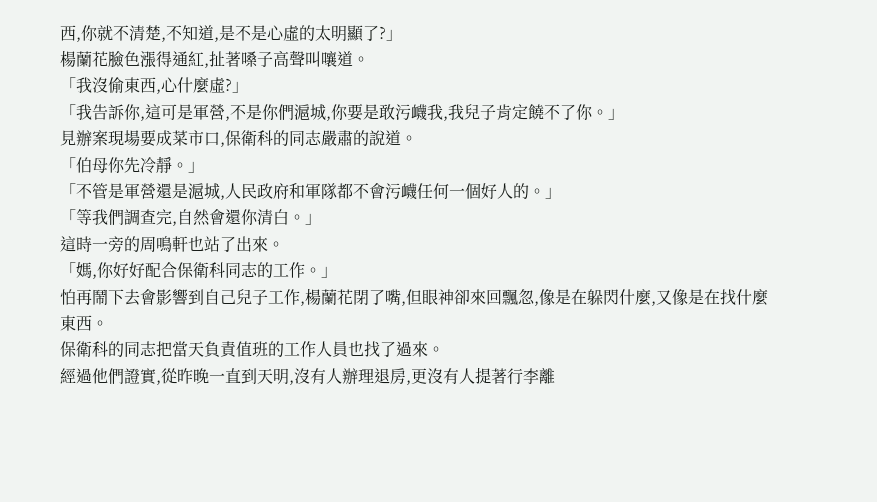西,你就不清楚,不知道,是不是心虛的太明顯了?」
楊蘭花臉色漲得通紅,扯著嗓子高聲叫嚷道。
「我沒偷東西,心什麼虛?」
「我告訴你,這可是軍營,不是你們滬城,你要是敢污衊我,我兒子肯定饒不了你。」
見辦案現場要成菜市口,保衛科的同志嚴肅的說道。
「伯母你先冷靜。」
「不管是軍營還是滬城,人民政府和軍隊都不會污衊任何一個好人的。」
「等我們調查完,自然會還你清白。」
這時一旁的周鳴軒也站了出來。
「媽,你好好配合保衛科同志的工作。」
怕再鬧下去會影響到自己兒子工作,楊蘭花閉了嘴,但眼神卻來回飄忽,像是在躲閃什麼,又像是在找什麼東西。
保衛科的同志把當天負責值班的工作人員也找了過來。
經過他們證實,從昨晚一直到天明,沒有人辦理退房,更沒有人提著行李離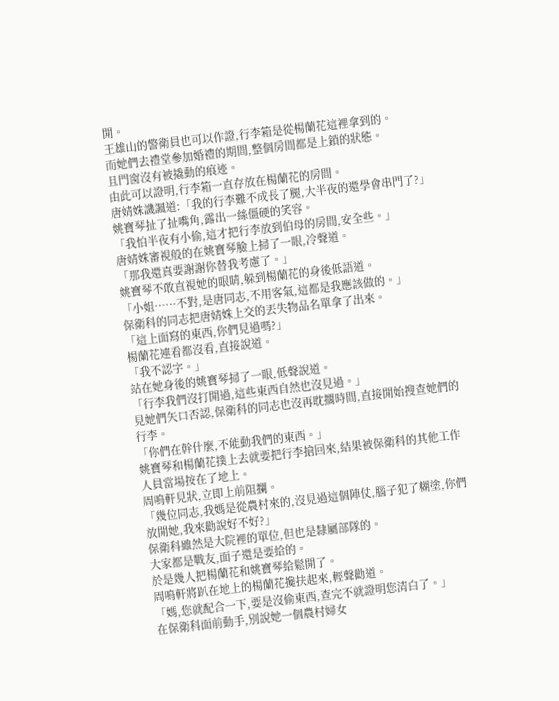開。
王雄山的警衛員也可以作證,行李箱是從楊蘭花這裡拿到的。
而她們去禮堂參加婚禮的期間,整個房間都是上鎖的狀態。
且門窗沒有被撬動的痕迹。
由此可以證明,行李箱一直存放在楊蘭花的房間。
唐婧姝譏諷道:「我的行李難不成長了腿,大半夜的還學會串門了?」
姚寶琴扯了扯嘴角,露出一絲僵硬的笑容。
「我怕半夜有小偷,這才把行李放到伯母的房間,安全些。」
唐婧姝審視般的在姚寶琴臉上掃了一眼,冷聲道。
「那我還真要謝謝你替我考慮了。」
姚寶琴不敢直視她的眼睛,躲到楊蘭花的身後低語道。
「小姐……不對,是唐同志,不用客氣,這都是我應該做的。」
保衛科的同志把唐婧姝上交的丟失物品名單拿了出來。
「這上面寫的東西,你們見過嗎?」
楊蘭花連看都沒看,直接說道。
「我不認字。」
站在她身後的姚寶琴掃了一眼,低聲說道。
「行李我們沒打開過,這些東西自然也沒見過。」
見她們矢口否認,保衛科的同志也沒再耽擱時間,直接開始搜查她們的行李。
「你們在幹什麼,不能動我們的東西。」
姚寶琴和楊蘭花撲上去就要把行李搶回來,結果被保衛科的其他工作人員當場按在了地上。
周鳴軒見狀,立即上前阻攔。
「幾位同志,我媽是從農村來的,沒見過這個陣仗,腦子犯了糊塗,你們放開她,我來勸說好不好?」
保衛科雖然是大院裡的單位,但也是隸屬部隊的。
大家都是戰友,面子還是要給的。
於是幾人把楊蘭花和姚寶琴給鬆開了。
周鳴軒將趴在地上的楊蘭花攙扶起來,輕聲勸道。
「媽,您就配合一下,要是沒偷東西,查完不就證明您清白了。」
在保衛科面前動手,別說她一個農村婦女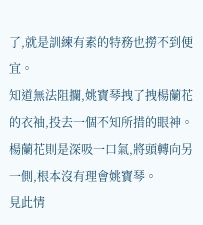了,就是訓練有素的特務也撈不到便宜。
知道無法阻攔,姚寶琴拽了拽楊蘭花的衣袖,投去一個不知所措的眼神。
楊蘭花則是深吸一口氣,將頭轉向另一側,根本沒有理會姚寶琴。
見此情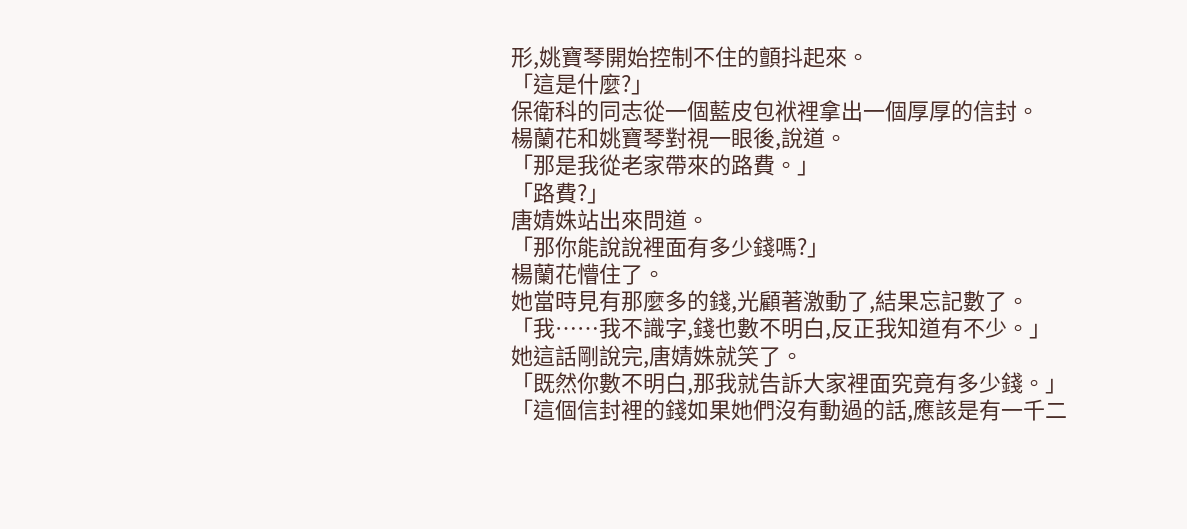形,姚寶琴開始控制不住的顫抖起來。
「這是什麼?」
保衛科的同志從一個藍皮包袱裡拿出一個厚厚的信封。
楊蘭花和姚寶琴對視一眼後,說道。
「那是我從老家帶來的路費。」
「路費?」
唐婧姝站出來問道。
「那你能說說裡面有多少錢嗎?」
楊蘭花懵住了。
她當時見有那麼多的錢,光顧著激動了,結果忘記數了。
「我……我不識字,錢也數不明白,反正我知道有不少。」
她這話剛說完,唐婧姝就笑了。
「既然你數不明白,那我就告訴大家裡面究竟有多少錢。」
「這個信封裡的錢如果她們沒有動過的話,應該是有一千二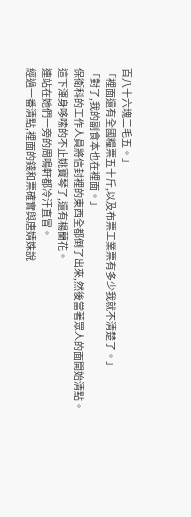百八十六塊二毛五。」
「裡面還有全國糧票五十斤,以及布票工業票有多少我就不清楚了。」
「對了,我的副食本也在裡面。」
保衛科的工作人員將信封裡的東西全都倒了出來,然後當著眾人的面開始清點。
這下渾身哆嗦的不止姚寶琴了,還有楊蘭花。
連站在她們一旁的周鳴軒都冷汗直冒。
經過一番清點,裡面的錢和票確實與唐婧姝說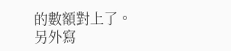的數額對上了。
另外寫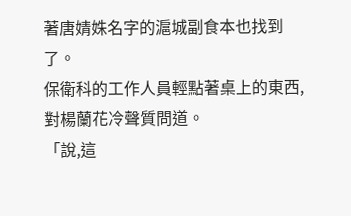著唐婧姝名字的滬城副食本也找到了。
保衛科的工作人員輕點著桌上的東西,對楊蘭花冷聲質問道。
「說,這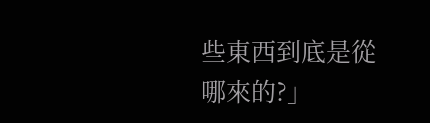些東西到底是從哪來的?」